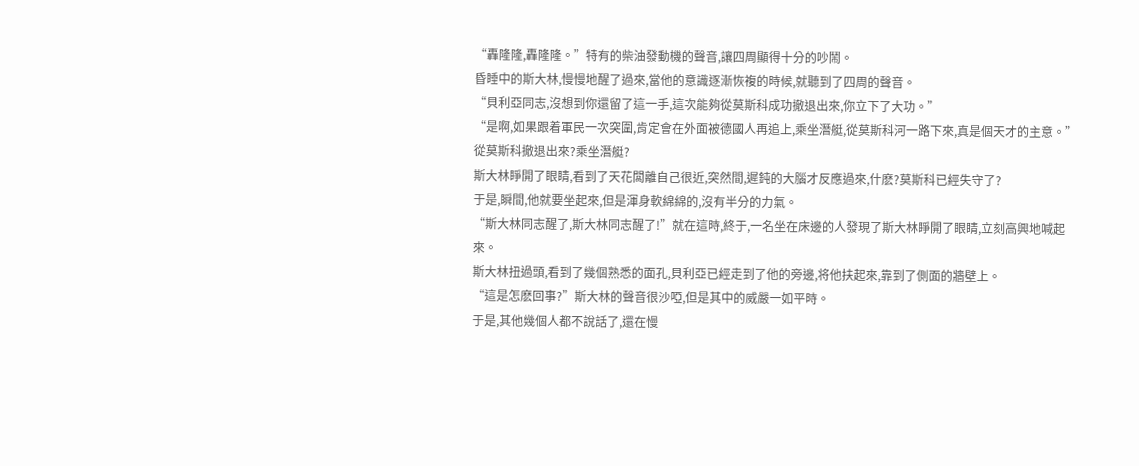“轟隆隆,轟隆隆。”特有的柴油發動機的聲音,讓四周顯得十分的吵鬧。
昏睡中的斯大林,慢慢地醒了過來,當他的意識逐漸恢複的時候,就聽到了四周的聲音。
“貝利亞同志,沒想到你還留了這一手,這次能夠從莫斯科成功撤退出來,你立下了大功。”
“是啊,如果跟着軍民一次突圍,肯定會在外面被德國人再追上,乘坐潛艇,從莫斯科河一路下來,真是個天才的主意。”
從莫斯科撤退出來?乘坐潛艇?
斯大林睜開了眼睛,看到了天花闆離自己很近,突然間,遲鈍的大腦才反應過來,什麽?莫斯科已經失守了?
于是,瞬間,他就要坐起來,但是渾身軟綿綿的,沒有半分的力氣。
“斯大林同志醒了,斯大林同志醒了!”就在這時,終于,一名坐在床邊的人發現了斯大林睜開了眼睛,立刻高興地喊起來。
斯大林扭過頭,看到了幾個熟悉的面孔,貝利亞已經走到了他的旁邊,将他扶起來,靠到了側面的牆壁上。
“這是怎麽回事?”斯大林的聲音很沙啞,但是其中的威嚴一如平時。
于是,其他幾個人都不說話了,還在慢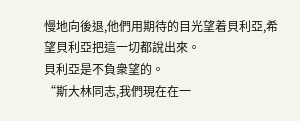慢地向後退,他們用期待的目光望着貝利亞,希望貝利亞把這一切都說出來。
貝利亞是不負衆望的。
“斯大林同志,我們現在在一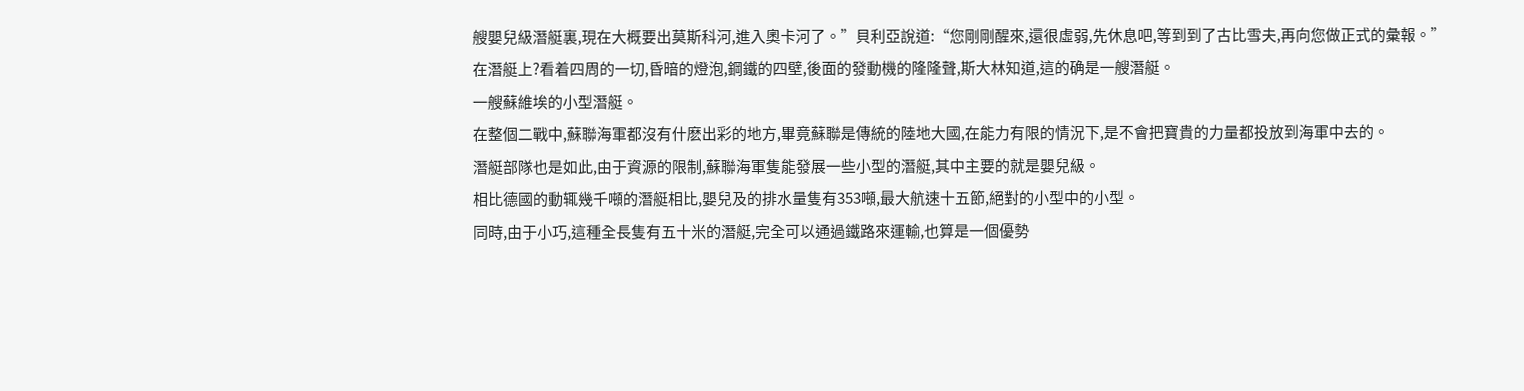艘嬰兒級潛艇裏,現在大概要出莫斯科河,進入奧卡河了。”貝利亞說道:“您剛剛醒來,還很虛弱,先休息吧,等到到了古比雪夫,再向您做正式的彙報。”
在潛艇上?看着四周的一切,昏暗的燈泡,鋼鐵的四壁,後面的發動機的隆隆聲,斯大林知道,這的确是一艘潛艇。
一艘蘇維埃的小型潛艇。
在整個二戰中,蘇聯海軍都沒有什麽出彩的地方,畢竟蘇聯是傳統的陸地大國,在能力有限的情況下,是不會把寶貴的力量都投放到海軍中去的。
潛艇部隊也是如此,由于資源的限制,蘇聯海軍隻能發展一些小型的潛艇,其中主要的就是嬰兒級。
相比德國的動辄幾千噸的潛艇相比,嬰兒及的排水量隻有353噸,最大航速十五節,絕對的小型中的小型。
同時,由于小巧,這種全長隻有五十米的潛艇,完全可以通過鐵路來運輸,也算是一個優勢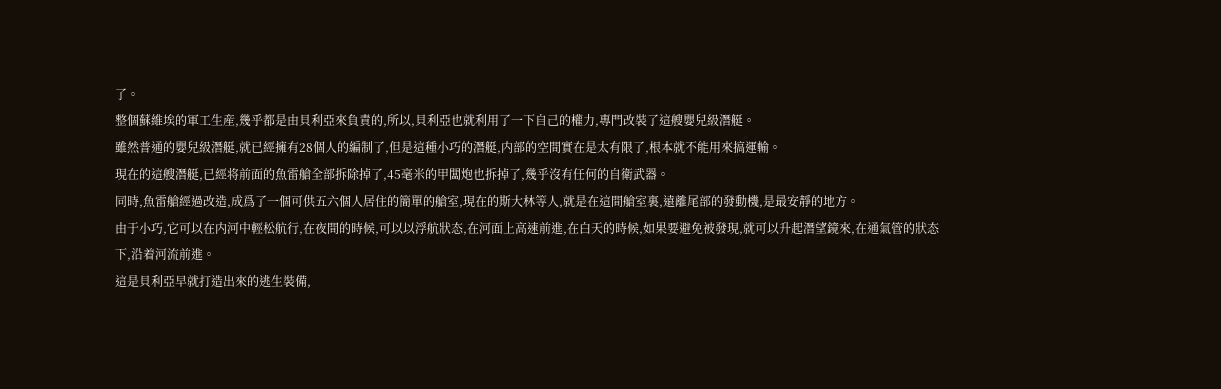了。
整個蘇維埃的軍工生産,幾乎都是由貝利亞來負責的,所以,貝利亞也就利用了一下自己的權力,專門改裝了這艘嬰兒級潛艇。
雖然普通的嬰兒級潛艇,就已經擁有28個人的編制了,但是這種小巧的潛艇,内部的空間實在是太有限了,根本就不能用來搞運輸。
現在的這艘潛艇,已經将前面的魚雷艙全部拆除掉了,45毫米的甲闆炮也拆掉了,幾乎沒有任何的自衛武器。
同時,魚雷艙經過改造,成爲了一個可供五六個人居住的簡單的艙室,現在的斯大林等人,就是在這間艙室裏,遠離尾部的發動機,是最安靜的地方。
由于小巧,它可以在内河中輕松航行,在夜間的時候,可以以浮航狀态,在河面上高速前進,在白天的時候,如果要避免被發現,就可以升起潛望鏡來,在通氣管的狀态下,沿着河流前進。
這是貝利亞早就打造出來的逃生裝備,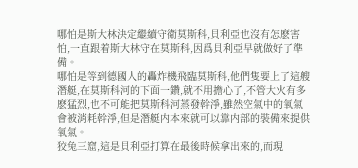哪怕是斯大林決定繼續守衛莫斯科,貝利亞也沒有怎麽害怕,一直跟着斯大林守在莫斯科,因爲貝利亞早就做好了準備。
哪怕是等到德國人的轟炸機飛臨莫斯科,他們隻要上了這艘潛艇,在莫斯科河的下面一鑽,就不用擔心了,不管大火有多麽猛烈,也不可能把莫斯科河蒸發幹淨,雖然空氣中的氧氣會被消耗幹淨,但是潛艇内本來就可以靠内部的裝備來提供氧氣。
狡兔三窟,這是貝利亞打算在最後時候拿出來的,而現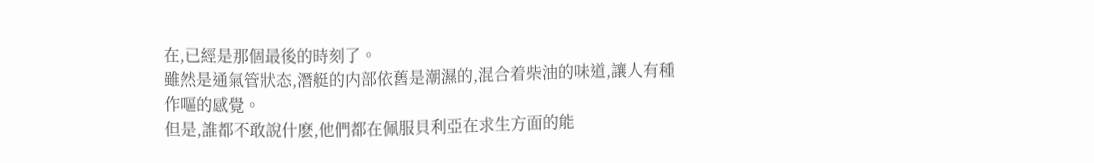在,已經是那個最後的時刻了。
雖然是通氣管狀态,潛艇的内部依舊是潮濕的,混合着柴油的味道,讓人有種作嘔的感覺。
但是,誰都不敢說什麽,他們都在佩服貝利亞在求生方面的能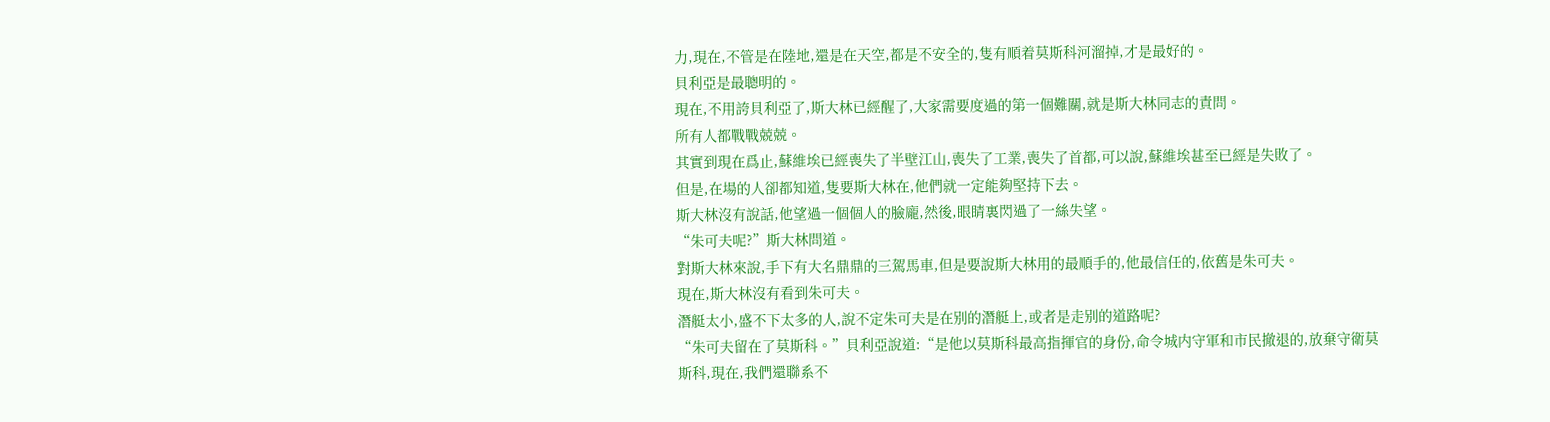力,現在,不管是在陸地,還是在天空,都是不安全的,隻有順着莫斯科河溜掉,才是最好的。
貝利亞是最聰明的。
現在,不用誇貝利亞了,斯大林已經醒了,大家需要度過的第一個難關,就是斯大林同志的責問。
所有人都戰戰兢兢。
其實到現在爲止,蘇維埃已經喪失了半壁江山,喪失了工業,喪失了首都,可以說,蘇維埃甚至已經是失敗了。
但是,在場的人卻都知道,隻要斯大林在,他們就一定能夠堅持下去。
斯大林沒有說話,他望過一個個人的臉龐,然後,眼睛裏閃過了一絲失望。
“朱可夫呢?”斯大林問道。
對斯大林來說,手下有大名鼎鼎的三駕馬車,但是要說斯大林用的最順手的,他最信任的,依舊是朱可夫。
現在,斯大林沒有看到朱可夫。
潛艇太小,盛不下太多的人,說不定朱可夫是在别的潛艇上,或者是走别的道路呢?
“朱可夫留在了莫斯科。”貝利亞說道:“是他以莫斯科最高指揮官的身份,命令城内守軍和市民撤退的,放棄守衛莫斯科,現在,我們還聯系不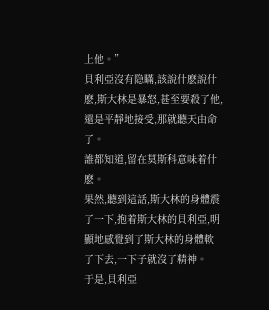上他。”
貝利亞沒有隐瞞,該說什麽說什麽,斯大林是暴怒,甚至要殺了他,還是平靜地接受,那就聽天由命了。
誰都知道,留在莫斯科意味着什麽。
果然,聽到這話,斯大林的身體震了一下,抱着斯大林的貝利亞,明顯地感覺到了斯大林的身體軟了下去,一下子就沒了精神。
于是,貝利亞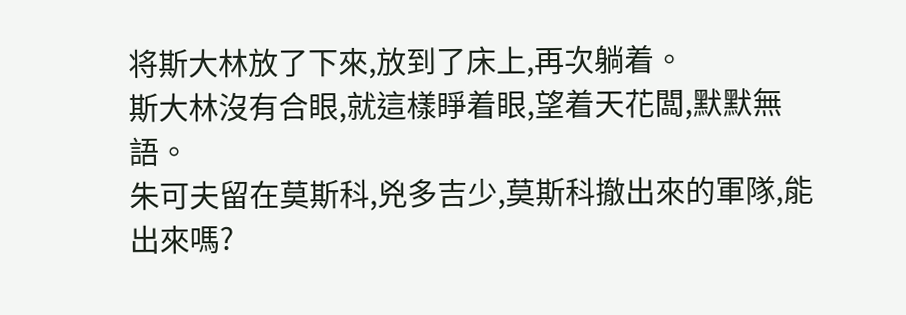将斯大林放了下來,放到了床上,再次躺着。
斯大林沒有合眼,就這樣睜着眼,望着天花闆,默默無語。
朱可夫留在莫斯科,兇多吉少,莫斯科撤出來的軍隊,能出來嗎?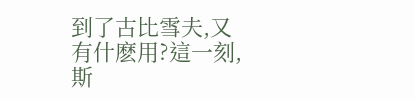到了古比雪夫,又有什麽用?這一刻,斯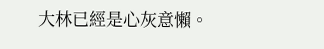大林已經是心灰意懶。